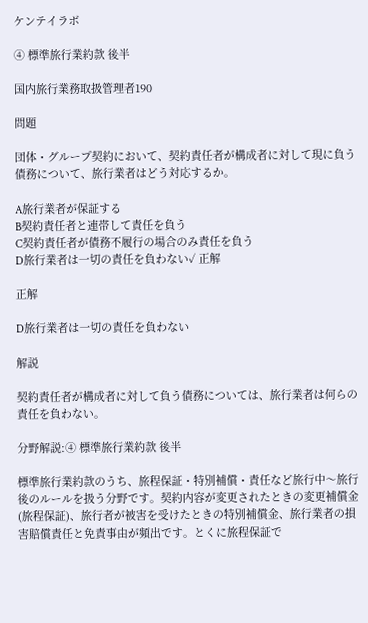ケンテイラボ

④ 標準旅行業約款 後半

国内旅行業務取扱管理者190

問題

団体・グループ契約において、契約責任者が構成者に対して現に負う債務について、旅行業者はどう対応するか。

A旅行業者が保証する
B契約責任者と連帯して責任を負う
C契約責任者が債務不履行の場合のみ責任を負う
D旅行業者は一切の責任を負わない✓ 正解

正解

D旅行業者は一切の責任を負わない

解説

契約責任者が構成者に対して負う債務については、旅行業者は何らの責任を負わない。

分野解説:④ 標準旅行業約款 後半

標準旅行業約款のうち、旅程保証・特別補償・責任など旅行中〜旅行後のルールを扱う分野です。契約内容が変更されたときの変更補償金(旅程保証)、旅行者が被害を受けたときの特別補償金、旅行業者の損害賠償責任と免責事由が頻出です。とくに旅程保証で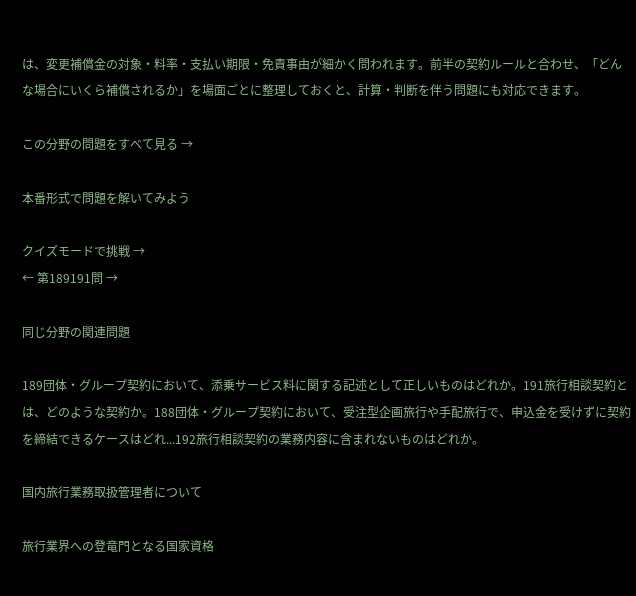は、変更補償金の対象・料率・支払い期限・免責事由が細かく問われます。前半の契約ルールと合わせ、「どんな場合にいくら補償されるか」を場面ごとに整理しておくと、計算・判断を伴う問題にも対応できます。

この分野の問題をすべて見る →

本番形式で問題を解いてみよう

クイズモードで挑戦 →
← 第189191問 →

同じ分野の関連問題

189団体・グループ契約において、添乗サービス料に関する記述として正しいものはどれか。191旅行相談契約とは、どのような契約か。188団体・グループ契約において、受注型企画旅行や手配旅行で、申込金を受けずに契約を締結できるケースはどれ...192旅行相談契約の業務内容に含まれないものはどれか。

国内旅行業務取扱管理者について

旅行業界への登竜門となる国家資格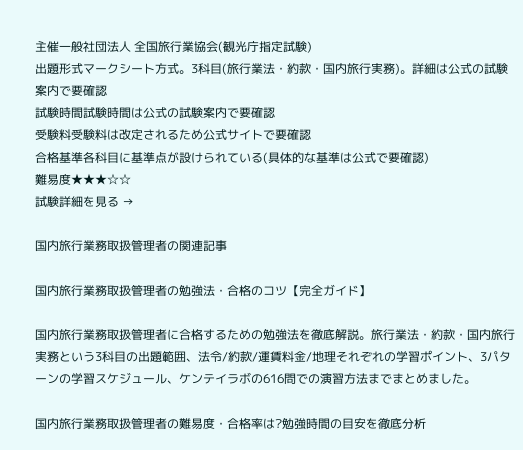主催一般社団法人 全国旅行業協会(観光庁指定試験)
出題形式マークシート方式。3科目(旅行業法・約款・国内旅行実務)。詳細は公式の試験案内で要確認
試験時間試験時間は公式の試験案内で要確認
受験料受験料は改定されるため公式サイトで要確認
合格基準各科目に基準点が設けられている(具体的な基準は公式で要確認)
難易度★★★☆☆
試験詳細を見る →

国内旅行業務取扱管理者の関連記事

国内旅行業務取扱管理者の勉強法・合格のコツ【完全ガイド】

国内旅行業務取扱管理者に合格するための勉強法を徹底解説。旅行業法・約款・国内旅行実務という3科目の出題範囲、法令/約款/運賃料金/地理それぞれの学習ポイント、3パターンの学習スケジュール、ケンテイラボの616問での演習方法までまとめました。

国内旅行業務取扱管理者の難易度・合格率は?勉強時間の目安を徹底分析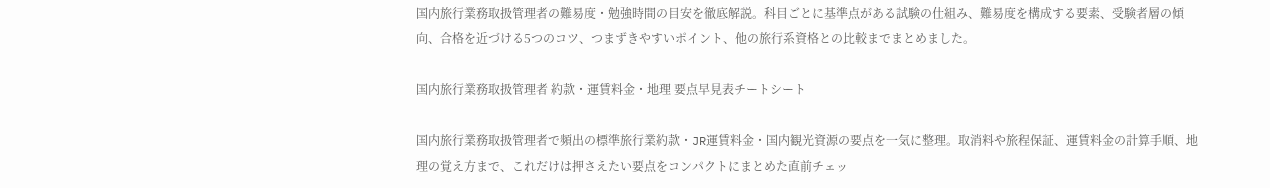国内旅行業務取扱管理者の難易度・勉強時間の目安を徹底解説。科目ごとに基準点がある試験の仕組み、難易度を構成する要素、受験者層の傾向、合格を近づける5つのコツ、つまずきやすいポイント、他の旅行系資格との比較までまとめました。

国内旅行業務取扱管理者 約款・運賃料金・地理 要点早見表チートシート

国内旅行業務取扱管理者で頻出の標準旅行業約款・JR運賃料金・国内観光資源の要点を一気に整理。取消料や旅程保証、運賃料金の計算手順、地理の覚え方まで、これだけは押さえたい要点をコンパクトにまとめた直前チェッ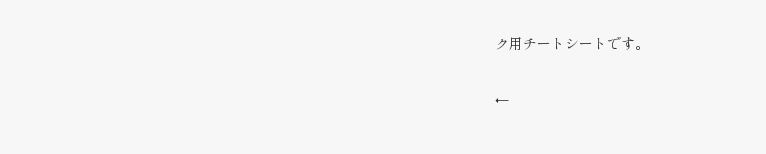ク用チートシートです。

←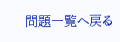問題一覧へ戻る